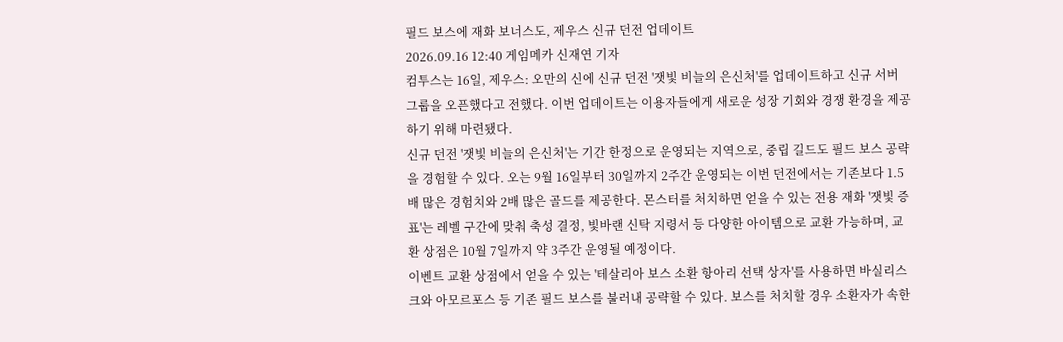필드 보스에 재화 보너스도, 제우스 신규 던전 업데이트
2026.09.16 12:40 게임메카 신재연 기자
컴투스는 16일, 제우스: 오만의 신에 신규 던전 '잿빛 비늘의 은신처'를 업데이트하고 신규 서버 그룹을 오픈했다고 전했다. 이번 업데이트는 이용자들에게 새로운 성장 기회와 경쟁 환경을 제공하기 위해 마련됐다.
신규 던전 '잿빛 비늘의 은신처'는 기간 한정으로 운영되는 지역으로, 중립 길드도 필드 보스 공략을 경험할 수 있다. 오는 9월 16일부터 30일까지 2주간 운영되는 이번 던전에서는 기존보다 1.5배 많은 경험치와 2배 많은 골드를 제공한다. 몬스터를 처치하면 얻을 수 있는 전용 재화 '잿빛 증표'는 레벨 구간에 맞춰 축성 결정, 빛바랜 신탁 지령서 등 다양한 아이템으로 교환 가능하며, 교환 상점은 10월 7일까지 약 3주간 운영될 예정이다.
이벤트 교환 상점에서 얻을 수 있는 '테살리아 보스 소환 항아리 선택 상자'를 사용하면 바실리스크와 아모르포스 등 기존 필드 보스를 불러내 공략할 수 있다. 보스를 처치할 경우 소환자가 속한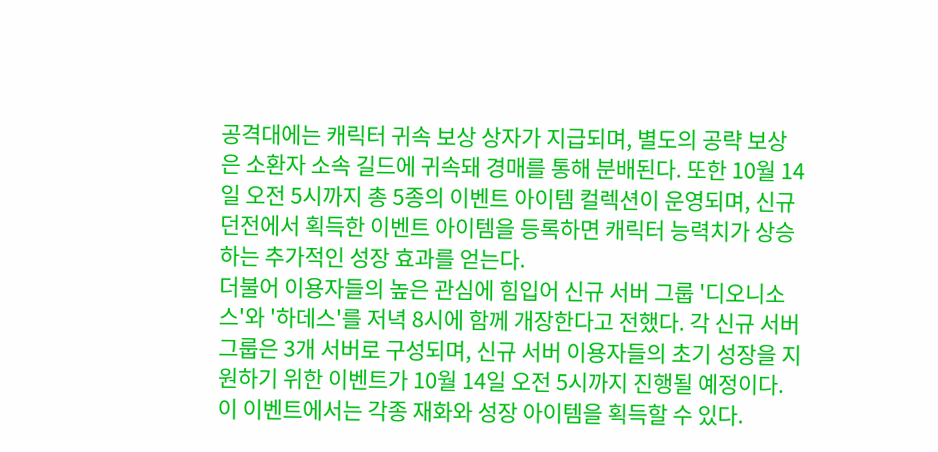공격대에는 캐릭터 귀속 보상 상자가 지급되며, 별도의 공략 보상은 소환자 소속 길드에 귀속돼 경매를 통해 분배된다. 또한 10월 14일 오전 5시까지 총 5종의 이벤트 아이템 컬렉션이 운영되며, 신규 던전에서 획득한 이벤트 아이템을 등록하면 캐릭터 능력치가 상승하는 추가적인 성장 효과를 얻는다.
더불어 이용자들의 높은 관심에 힘입어 신규 서버 그룹 '디오니소스'와 '하데스'를 저녁 8시에 함께 개장한다고 전했다. 각 신규 서버 그룹은 3개 서버로 구성되며, 신규 서버 이용자들의 초기 성장을 지원하기 위한 이벤트가 10월 14일 오전 5시까지 진행될 예정이다. 이 이벤트에서는 각종 재화와 성장 아이템을 획득할 수 있다.